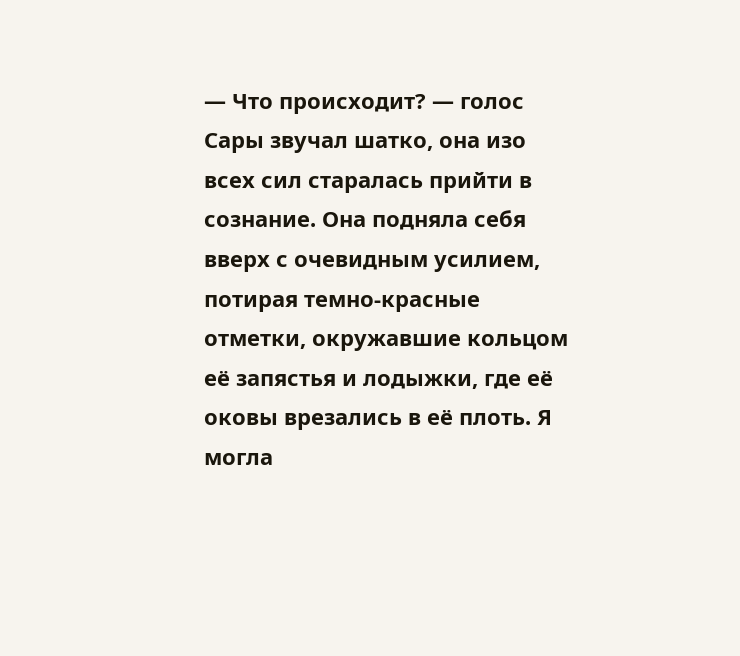— Что происходит? — голос Сары звучал шатко, она изо всех сил старалась прийти в сознание. Она подняла себя вверх с очевидным усилием, потирая темно-красные отметки, окружавшие кольцом её запястья и лодыжки, где её оковы врезались в её плоть. Я могла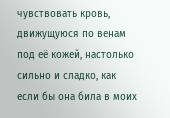чувствовать кровь, движущуюся по венам под её кожей, настолько сильно и сладко, как если бы она била в моих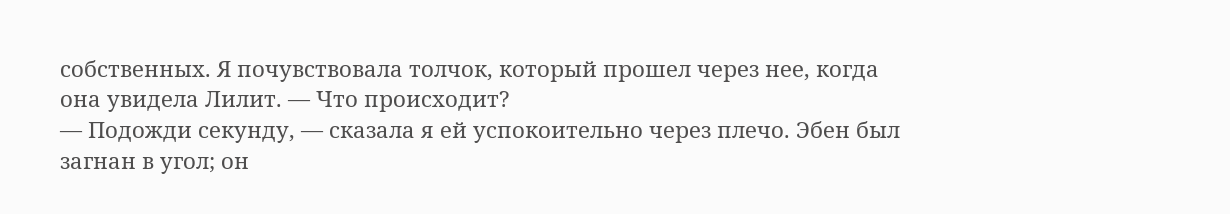собственных. Я почувствовала толчок, который прошел через нее, когда она увидела Лилит. — Что происходит?
— Подожди секунду, — сказала я ей успокоительно через плечо. Эбен был загнан в угол; он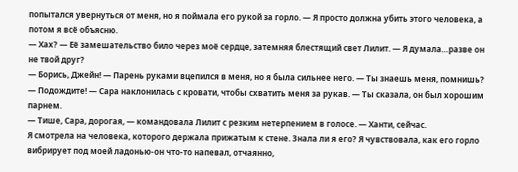попытался увернуться от меня, но я поймала его рукой за горло. — Я просто должна убить этого человека, а потом я всё объясню.
— Хах? — Её замешательство било через моё сердце, затемняя блестящий свет Лилит. — Я думала…разве он не твой друг?
— Борись, Джейн! — Парень руками вцепился в меня, но я была сильнее него. — Ты знаешь меня, помнишь?
— Подождите! — Сара наклонилась с кровати, чтобы схватить меня за рукав. — Ты сказала, он был хорошим парнем.
— Тише, Сара, дорогая, — командовала Лилит с резким нетерпением в голосе. — Ханти, сейчас.
Я смотрела на человека, которого держала прижатым к стене. Знала ли я его? Я чувствовала, как его горло вибрирует под моей ладонью-он что-то напевал, отчаянно,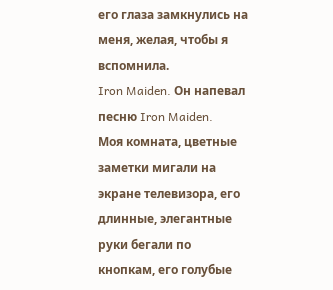его глаза замкнулись на меня, желая, чтобы я вспомнила.
Iron Maiden. Он напевал песню Iron Maiden.
Моя комната, цветные заметки мигали на экране телевизора, его длинные, элегантные руки бегали по кнопкам, его голубые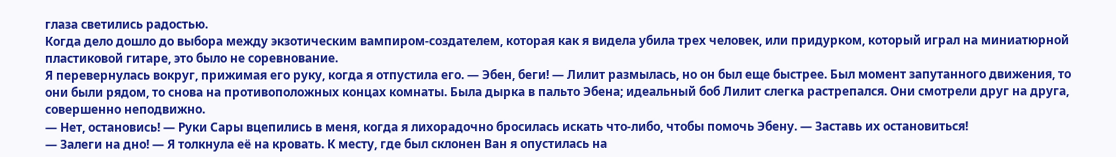глаза светились радостью.
Когда дело дошло до выбора между экзотическим вампиром-создателем, которая как я видела убила трех человек, или придурком, который играл на миниатюрной пластиковой гитаре, это было не соревнование.
Я перевернулась вокруг, прижимая его руку, когда я отпустила его. — Эбен, беги! — Лилит размылась, но он был еще быстрее. Был момент запутанного движения, то они были рядом, то снова на противоположных концах комнаты. Была дырка в пальто Эбена; идеальный боб Лилит слегка растрепался. Они смотрели друг на друга, совершенно неподвижно.
— Нет, остановись! — Руки Сары вцепились в меня, когда я лихорадочно бросилась искать что-либо, чтобы помочь Эбену. — Заставь их остановиться!
— Залеги на дно! — Я толкнула её на кровать. К месту, где был склонен Ван я опустилась на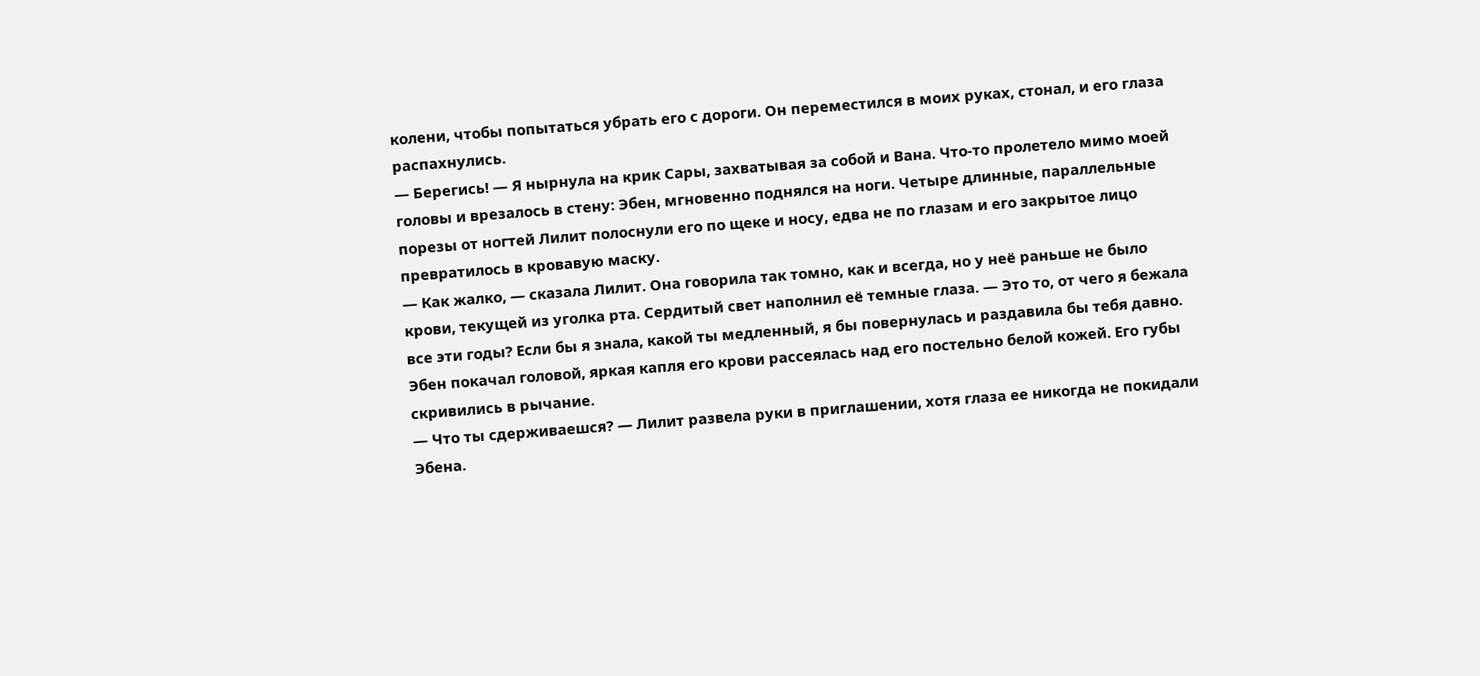колени, чтобы попытаться убрать его с дороги. Он переместился в моих руках, стонал, и его глаза распахнулись.
— Берегись! — Я нырнула на крик Сары, захватывая за собой и Вана. Что-то пролетело мимо моей головы и врезалось в стену: Эбен, мгновенно поднялся на ноги. Четыре длинные, параллельные порезы от ногтей Лилит полоснули его по щеке и носу, едва не по глазам и его закрытое лицо превратилось в кровавую маску.
— Как жалко, — сказала Лилит. Она говорила так томно, как и всегда, но у неё раньше не было крови, текущей из уголка рта. Сердитый свет наполнил её темные глаза. — Это то, от чего я бежала все эти годы? Если бы я знала, какой ты медленный, я бы повернулась и раздавила бы тебя давно.
Эбен покачал головой, яркая капля его крови рассеялась над его постельно белой кожей. Его губы скривились в рычание.
— Что ты сдерживаешся? — Лилит развела руки в приглашении, хотя глаза ее никогда не покидали Эбена.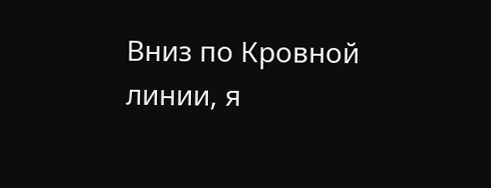Вниз по Кровной линии, я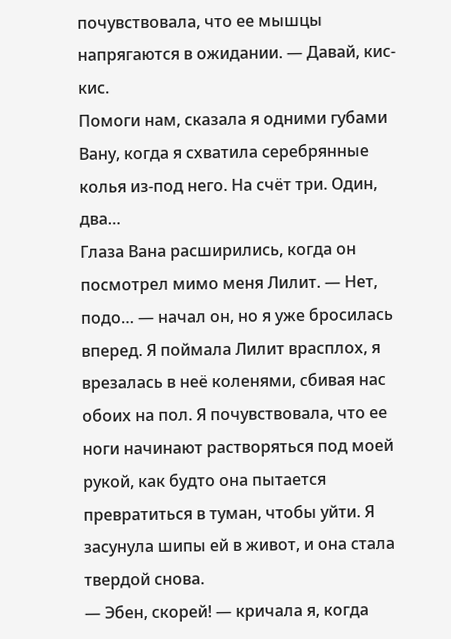почувствовала, что ее мышцы напрягаются в ожидании. — Давай, кис-кис.
Помоги нам, сказала я одними губами Вану, когда я схватила серебрянные колья из-под него. На счёт три. Один, два…
Глаза Вана расширились, когда он посмотрел мимо меня Лилит. — Нет, подо… — начал он, но я уже бросилась вперед. Я поймала Лилит врасплох, я врезалась в неё коленями, сбивая нас обоих на пол. Я почувствовала, что ее ноги начинают растворяться под моей рукой, как будто она пытается превратиться в туман, чтобы уйти. Я засунула шипы ей в живот, и она стала твердой снова.
— Эбен, скорей! — кричала я, когда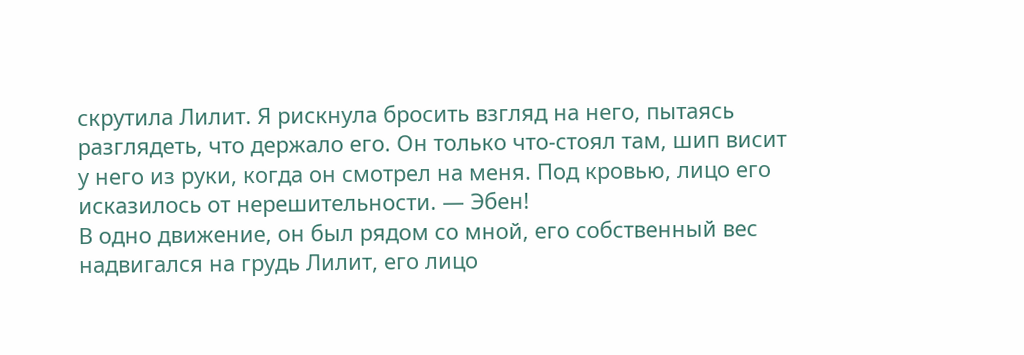скрутила Лилит. Я рискнула бросить взгляд на него, пытаясь разглядеть, что держало его. Он только что-стоял там, шип висит у него из руки, когда он смотрел на меня. Под кровью, лицо его исказилось от нерешительности. — Эбен!
В одно движение, он был рядом со мной, его собственный вес надвигался на грудь Лилит, его лицо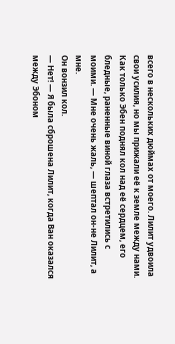всего в нескольких дюймах от моего. Лилит удвоила свои усилия, но мы прижали её к земле между нами. Как только Эбен поднял кол над её сердцем, его бледные, раненные виной глаза встретились с моими. — Мне очень жаль, — шептал он-не Лилит, а мне.
Он вонзил кол.
— Нет! — Я была сброшена Лилит, когда Ван оказался между Эбоном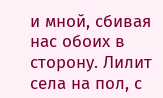и мной, сбивая нас обоих в сторону. Лилит села на пол, с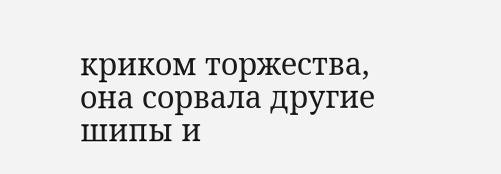криком торжества, она сорвала другие шипы и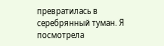превратилась в серебрянный туман. Я посмотрела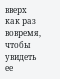вверх как раз вовремя, чтобы увидеть ее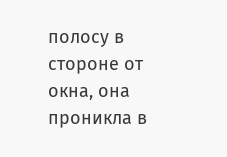полосу в стороне от окна, она проникла в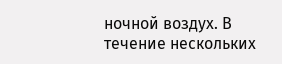ночной воздух. В течение нескольких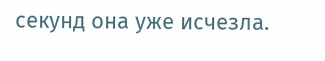секунд она уже исчезла.